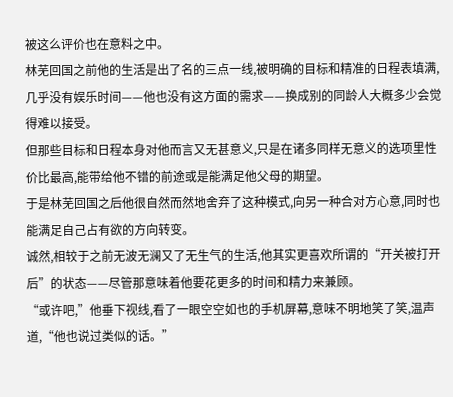被这么评价也在意料之中。
林芜回国之前他的生活是出了名的三点一线,被明确的目标和精准的日程表填满,几乎没有娱乐时间——他也没有这方面的需求——换成别的同龄人大概多少会觉得难以接受。
但那些目标和日程本身对他而言又无甚意义,只是在诸多同样无意义的选项里性价比最高,能带给他不错的前途或是能满足他父母的期望。
于是林芜回国之后他很自然而然地舍弃了这种模式,向另一种合对方心意,同时也能满足自己占有欲的方向转变。
诚然,相较于之前无波无澜又了无生气的生活,他其实更喜欢所谓的“开关被打开后”的状态——尽管那意味着他要花更多的时间和精力来兼顾。
“或许吧,”他垂下视线,看了一眼空空如也的手机屏幕,意味不明地笑了笑,温声道,“他也说过类似的话。”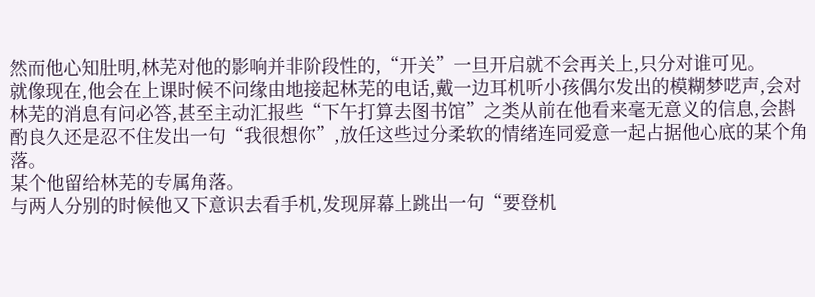然而他心知肚明,林芜对他的影响并非阶段性的,“开关”一旦开启就不会再关上,只分对谁可见。
就像现在,他会在上课时候不问缘由地接起林芜的电话,戴一边耳机听小孩偶尔发出的模糊梦呓声,会对林芜的消息有问必答,甚至主动汇报些“下午打算去图书馆”之类从前在他看来毫无意义的信息,会斟酌良久还是忍不住发出一句“我很想你”,放任这些过分柔软的情绪连同爱意一起占据他心底的某个角落。
某个他留给林芜的专属角落。
与两人分别的时候他又下意识去看手机,发现屏幕上跳出一句“要登机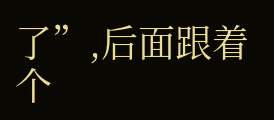了”,后面跟着个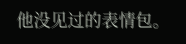他没见过的表情包。